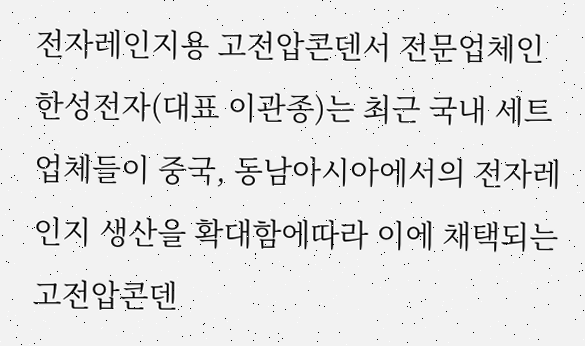전자레인지용 고전압콘덴서 전문업체인 한성전자(대표 이관종)는 최근 국내 세트업체들이 중국, 동남아시아에서의 전자레인지 생산을 확대함에따라 이에 채택되는 고전압콘덴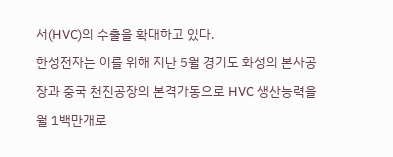서(HVC)의 수출을 확대하고 있다.
한성전자는 이를 위해 지난 5월 경기도 화성의 본사공장과 중국 천진공장의 본격가동으로 HVC 생산능력을 월 1백만개로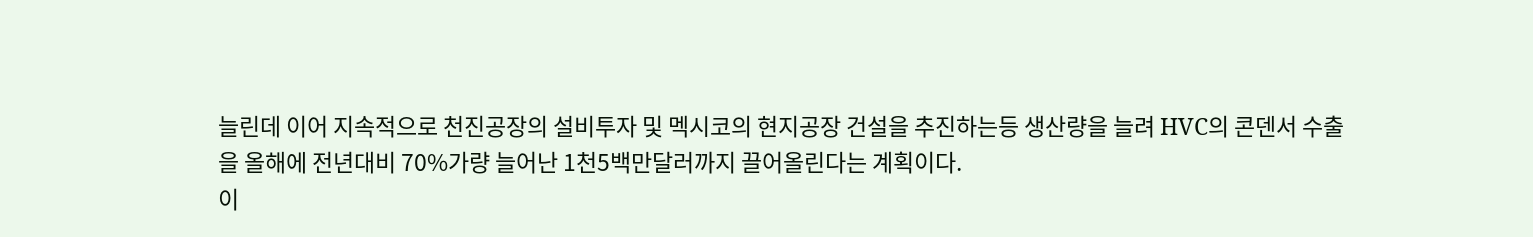늘린데 이어 지속적으로 천진공장의 설비투자 및 멕시코의 현지공장 건설을 추진하는등 생산량을 늘려 HVC의 콘덴서 수출을 올해에 전년대비 70%가량 늘어난 1천5백만달러까지 끌어올린다는 계획이다.
이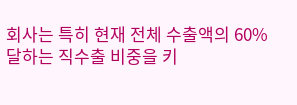회사는 특히 현재 전체 수출액의 60%달하는 직수출 비중을 키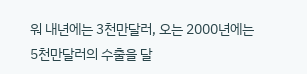워 내년에는 3천만달러, 오는 2000년에는 5천만달러의 수출을 달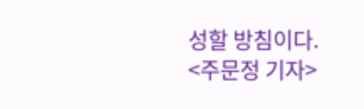성할 방침이다.
<주문정 기자>